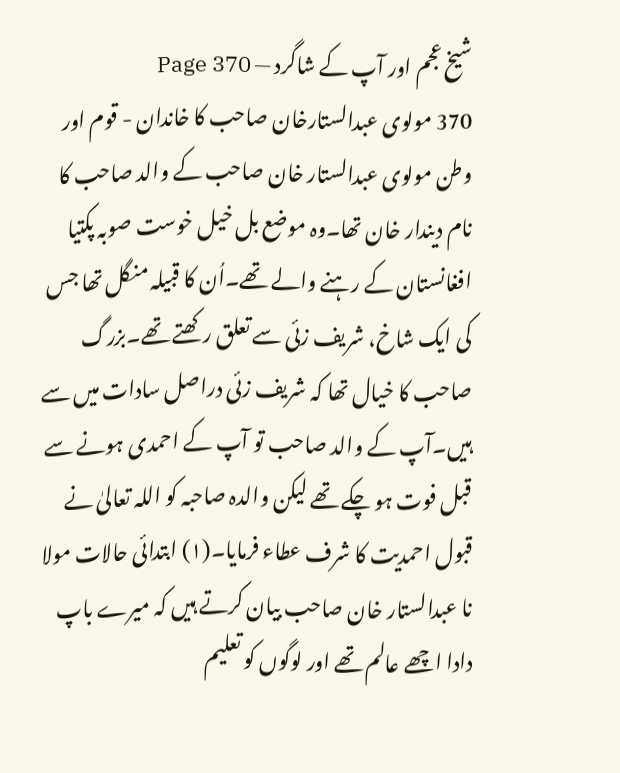شیخ عجم اور آپ کے شاگرد — Page 370
370 مولوی عبدالستارخان صاحب کا خاندان - قوم اور وطن مولوی عبدالستار خان صاحب کے والد صاحب کا نام دیندار خان تھا۔وہ موضع بل خیل خوست صوبہ پکتیا افغانستان کے رہنے والے تھے۔اُن کا قبیلہ منگل تھا جس کی ایک شاخ، شریف زئی سے تعلق رکھتے تھے۔بزرگ صاحب کا خیال تھا کہ شریف زئی دراصل سادات میں سے ہیں۔آپ کے والد صاحب تو آپ کے احمدی ہونے سے قبل فوت ہو چکے تھے لیکن والدہ صاحبہ کو اللہ تعالیٰ نے قبول احمدیت کا شرف عطاء فرمایا۔(۱) ابتدائی حالات مولا نا عبدالستار خان صاحب بیان کرتے ہیں کہ میرے باپ دادا اچھے عالم تھے اور لوگوں کو تعلیم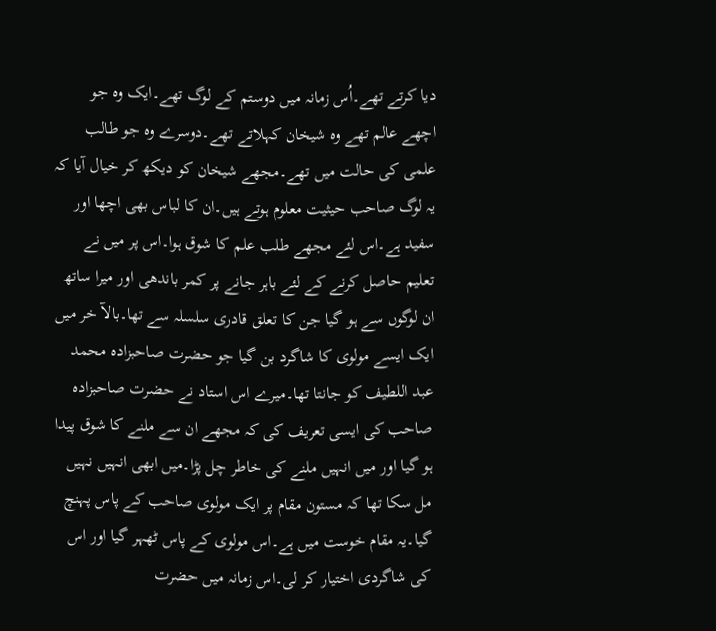دیا کرتے تھے۔اُس زمانہ میں دوستم کے لوگ تھے۔ایک وہ جو اچھے عالم تھے وہ شیخان کہلاتے تھے۔دوسرے وہ جو طالب علمی کی حالت میں تھے۔مجھے شیخان کو دیکھ کر خیال آیا کہ یہ لوگ صاحب حیثیت معلوم ہوتے ہیں۔ان کا لباس بھی اچھا اور سفید ہے۔اس لئے مجھے طلب علم کا شوق ہوا۔اس پر میں نے تعلیم حاصل کرنے کے لئے باہر جانے پر کمر باندھی اور میرا ساتھ ان لوگوں سے ہو گیا جن کا تعلق قادری سلسلہ سے تھا۔بالآ خر میں ایک ایسے مولوی کا شاگرد بن گیا جو حضرت صاحبزادہ محمد عبد اللطیف کو جانتا تھا۔میرے اس استاد نے حضرت صاحبزادہ صاحب کی ایسی تعریف کی کہ مجھے ان سے ملنے کا شوق پیدا ہو گیا اور میں انہیں ملنے کی خاطر چل پڑا۔میں ابھی انہیں نہیں مل سکا تھا کہ مستون مقام پر ایک مولوی صاحب کے پاس پہنچ گیا۔یہ مقام خوست میں ہے۔اس مولوی کے پاس ٹھہر گیا اور اس کی شاگردی اختیار کر لی۔اس زمانہ میں حضرت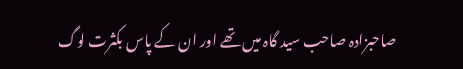صاحبزادہ صاحب سید گاہ میں تھے اور ان کے پاس بکثرت لوگ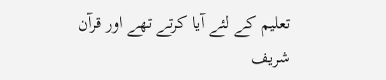تعلیم کے لئے آیا کرتے تھے اور قرآن شریف